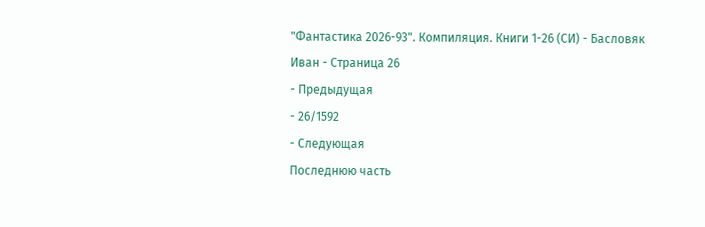"Фантастика 2026-93". Компиляция. Книги 1-26 (СИ) - Басловяк Иван - Страница 26
- Предыдущая
- 26/1592
- Следующая
Последнюю часть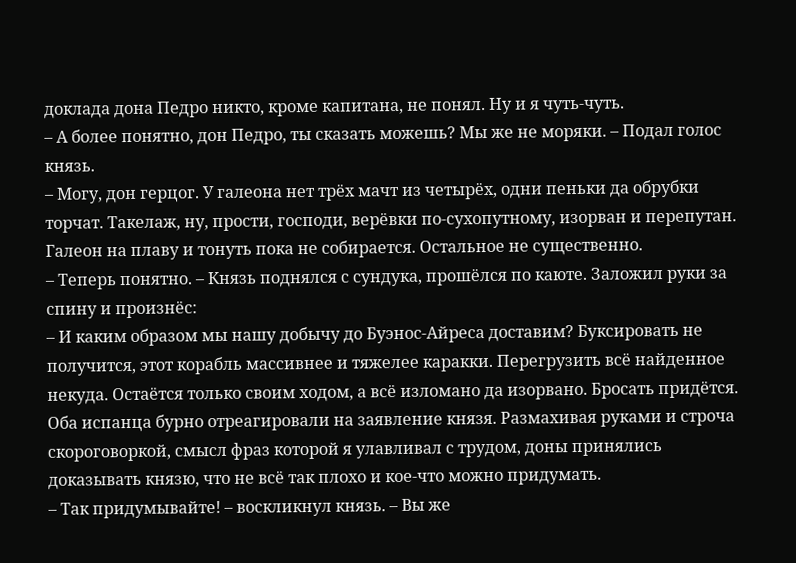доклада дона Педро никто, кроме капитана, не понял. Ну и я чуть-чуть.
– А более понятно, дон Педро, ты сказать можешь? Мы же не моряки. – Подал голос князь.
– Могу, дон герцог. У галеона нет трёх мачт из четырёх, одни пеньки да обрубки торчат. Такелаж, ну, прости, господи, верёвки по-сухопутному, изорван и перепутан. Галеон на плаву и тонуть пока не собирается. Остальное не существенно.
– Теперь понятно. – Князь поднялся с сундука, прошёлся по каюте. Заложил руки за спину и произнёс:
– И каким образом мы нашу добычу до Буэнос-Айреса доставим? Буксировать не получится, этот корабль массивнее и тяжелее каракки. Перегрузить всё найденное некуда. Остаётся только своим ходом, а всё изломано да изорвано. Бросать придётся.
Оба испанца бурно отреагировали на заявление князя. Размахивая руками и строча скороговоркой, смысл фраз которой я улавливал с трудом, доны принялись доказывать князю, что не всё так плохо и кое-что можно придумать.
– Так придумывайте! – воскликнул князь. – Вы же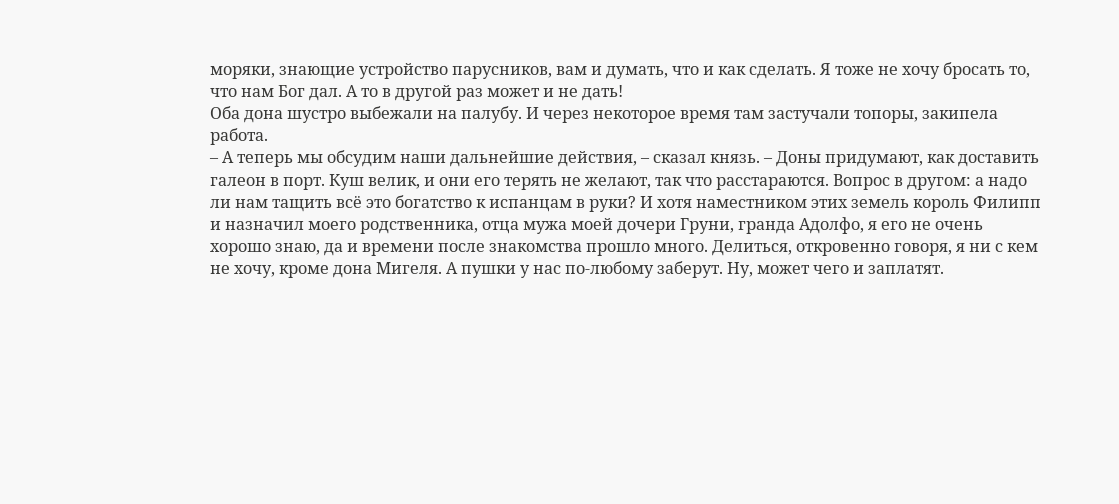моряки, знающие устройство парусников, вам и думать, что и как сделать. Я тоже не хочу бросать то, что нам Бог дал. А то в другой раз может и не дать!
Оба дона шустро выбежали на палубу. И через некоторое время там застучали топоры, закипела работа.
– А теперь мы обсудим наши дальнейшие действия, – сказал князь. – Доны придумают, как доставить галеон в порт. Куш велик, и они его терять не желают, так что расстараются. Вопрос в другом: а надо ли нам тащить всё это богатство к испанцам в руки? И хотя наместником этих земель король Филипп и назначил моего родственника, отца мужа моей дочери Груни, гранда Адолфо, я его не очень хорошо знаю, да и времени после знакомства прошло много. Делиться, откровенно говоря, я ни с кем не хочу, кроме дона Мигеля. А пушки у нас по-любому заберут. Ну, может чего и заплатят.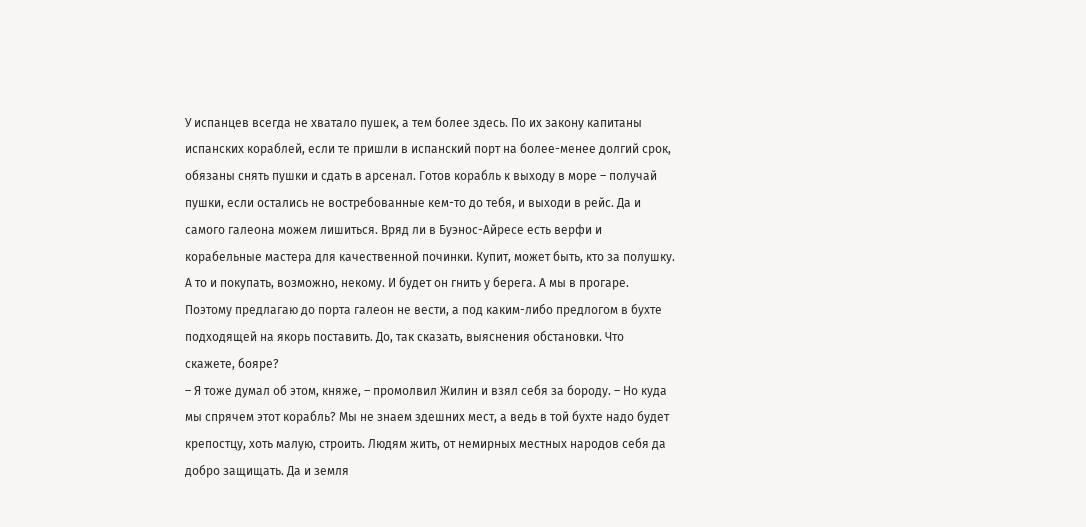У испанцев всегда не хватало пушек, а тем более здесь. По их закону капитаны испанских кораблей, если те пришли в испанский порт на более-менее долгий срок, обязаны снять пушки и сдать в арсенал. Готов корабль к выходу в море – получай пушки, если остались не востребованные кем-то до тебя, и выходи в рейс. Да и самого галеона можем лишиться. Вряд ли в Буэнос-Айресе есть верфи и корабельные мастера для качественной починки. Купит, может быть, кто за полушку. А то и покупать, возможно, некому. И будет он гнить у берега. А мы в прогаре. Поэтому предлагаю до порта галеон не вести, а под каким-либо предлогом в бухте подходящей на якорь поставить. До, так сказать, выяснения обстановки. Что скажете, бояре?
– Я тоже думал об этом, княже, – промолвил Жилин и взял себя за бороду. – Но куда мы спрячем этот корабль? Мы не знаем здешних мест, а ведь в той бухте надо будет крепостцу, хоть малую, строить. Людям жить, от немирных местных народов себя да добро защищать. Да и земля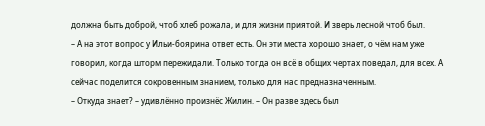должна быть доброй, чтоб хлеб рожала, и для жизни приятой. И зверь лесной чтоб был.
– А на этот вопрос у Ильи-боярина ответ есть. Он эти места хорошо знает, о чём нам уже говорил, когда шторм пережидали. Только тогда он всё в общих чертах поведал, для всех. А сейчас поделится сокровенным знанием, только для нас предназначенным.
– Откуда знает? – удивлённо произнёс Жилин. – Он разве здесь был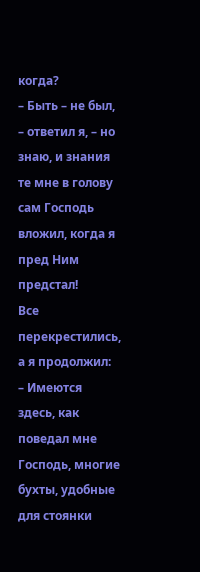когда?
– Быть – не был, – ответил я, – но знаю, и знания те мне в голову сам Господь вложил, когда я пред Ним предстал!
Все перекрестились, а я продолжил:
– Имеются здесь, как поведал мне Господь, многие бухты, удобные для стоянки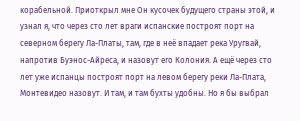корабельной. Приоткрыл мне Он кусочек будущего страны этой, и узнал я, что через сто лет враги испанские построят порт на северном берегу Ла-Платы, там, где в неё впадает река Уругвай, напротив Буэнос-Айреса, и назовут его Колония. А ещё через сто лет уже испанцы построят порт на левом берегу реки Ла-Плата, Монтевидео назовут. И там, и там бухты удобны. Но я бы выбрал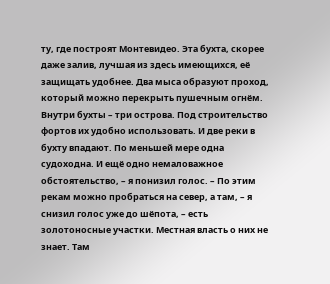ту, где построят Монтевидео. Эта бухта, скорее даже залив, лучшая из здесь имеющихся, её защищать удобнее. Два мыса образуют проход, который можно перекрыть пушечным огнём. Внутри бухты – три острова. Под строительство фортов их удобно использовать. И две реки в бухту впадают. По меньшей мере одна судоходна. И ещё одно немаловажное обстоятельство, – я понизил голос. – По этим рекам можно пробраться на север, а там, – я снизил голос уже до шёпота, – есть золотоносные участки. Местная власть о них не знает. Там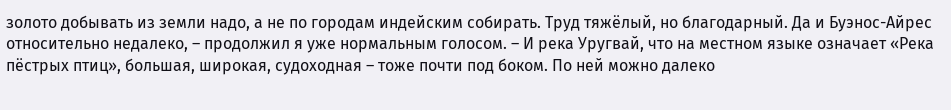золото добывать из земли надо, а не по городам индейским собирать. Труд тяжёлый, но благодарный. Да и Буэнос-Айрес относительно недалеко, – продолжил я уже нормальным голосом. – И река Уругвай, что на местном языке означает «Река пёстрых птиц», большая, широкая, судоходная – тоже почти под боком. По ней можно далеко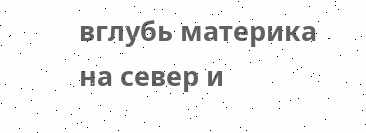вглубь материка на север и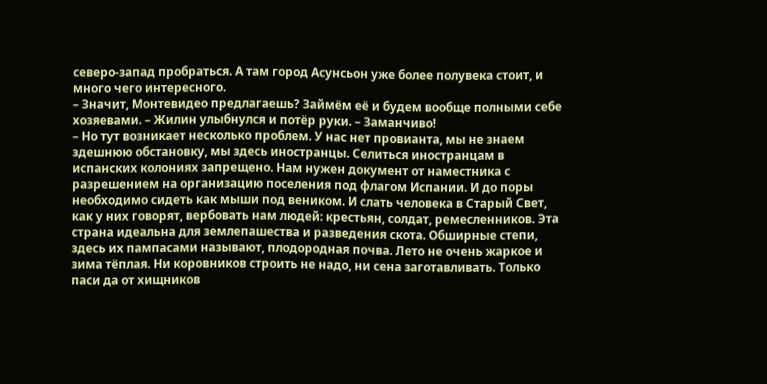северо-запад пробраться. А там город Асунсьон уже более полувека стоит, и много чего интересного.
– Значит, Монтевидео предлагаешь? Займём её и будем вообще полными себе хозяевами. – Жилин улыбнулся и потёр руки. – Заманчиво!
– Но тут возникает несколько проблем. У нас нет провианта, мы не знаем здешнюю обстановку, мы здесь иностранцы. Селиться иностранцам в испанских колониях запрещено. Нам нужен документ от наместника с разрешением на организацию поселения под флагом Испании. И до поры необходимо сидеть как мыши под веником. И слать человека в Старый Свет, как у них говорят, вербовать нам людей: крестьян, солдат, ремесленников. Эта страна идеальна для землепашества и разведения скота. Обширные степи, здесь их пампасами называют, плодородная почва. Лето не очень жаркое и зима тёплая. Ни коровников строить не надо, ни сена заготавливать. Только паси да от хищников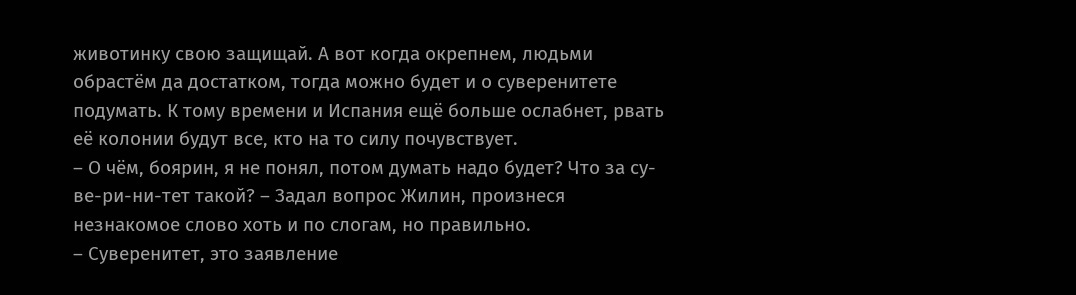животинку свою защищай. А вот когда окрепнем, людьми обрастём да достатком, тогда можно будет и о суверенитете подумать. К тому времени и Испания ещё больше ослабнет, рвать её колонии будут все, кто на то силу почувствует.
– О чём, боярин, я не понял, потом думать надо будет? Что за су-ве-ри-ни-тет такой? – Задал вопрос Жилин, произнеся незнакомое слово хоть и по слогам, но правильно.
– Суверенитет, это заявление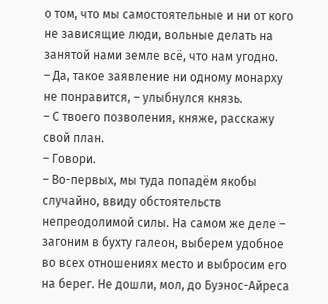о том, что мы самостоятельные и ни от кого не зависящие люди, вольные делать на занятой нами земле всё, что нам угодно.
– Да, такое заявление ни одному монарху не понравится, – улыбнулся князь.
– С твоего позволения, княже, расскажу свой план.
– Говори.
– Во-первых, мы туда попадём якобы случайно, ввиду обстоятельств непреодолимой силы. На самом же деле – загоним в бухту галеон, выберем удобное во всех отношениях место и выбросим его на берег. Не дошли, мол, до Буэнос-Айреса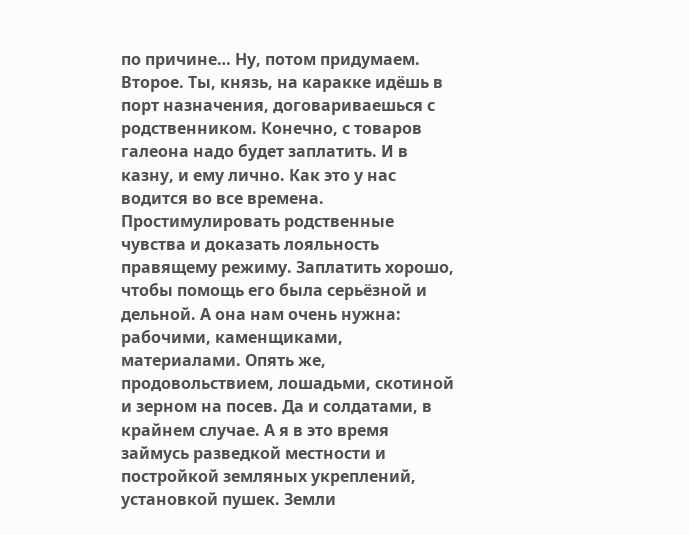по причине… Ну, потом придумаем. Второе. Ты, князь, на каракке идёшь в порт назначения, договариваешься с родственником. Конечно, с товаров галеона надо будет заплатить. И в казну, и ему лично. Как это у нас водится во все времена. Простимулировать родственные чувства и доказать лояльность правящему режиму. Заплатить хорошо, чтобы помощь его была серьёзной и дельной. А она нам очень нужна: рабочими, каменщиками, материалами. Опять же, продовольствием, лошадьми, скотиной и зерном на посев. Да и солдатами, в крайнем случае. А я в это время займусь разведкой местности и постройкой земляных укреплений, установкой пушек. Земли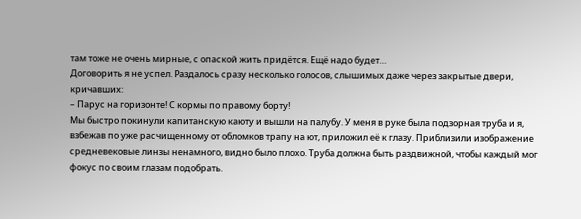там тоже не очень мирные, с опаской жить придётся. Ещё надо будет…
Договорить я не успел. Раздалось сразу несколько голосов, слышимых даже через закрытые двери, кричавших:
– Парус на горизонте! С кормы по правому борту!
Мы быстро покинули капитанскую каюту и вышли на палубу. У меня в руке была подзорная труба и я, взбежав по уже расчищенному от обломков трапу на ют, приложил её к глазу. Приблизили изображение средневековые линзы ненамного, видно было плохо. Труба должна быть раздвижной, чтобы каждый мог фокус по своим глазам подобрать.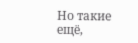Но такие ещё,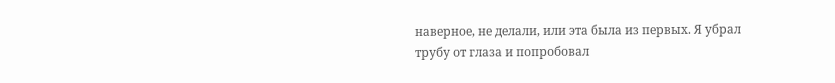наверное, не делали, или эта была из первых. Я убрал трубу от глаза и попробовал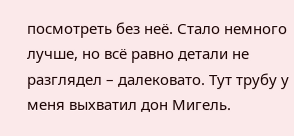посмотреть без неё. Стало немного лучше, но всё равно детали не разглядел – далековато. Тут трубу у меня выхватил дон Мигель.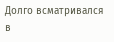Долго всматривался в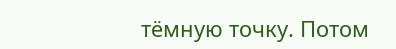тёмную точку. Потом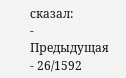сказал:
- Предыдущая
- 26/1592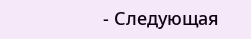- Следующая